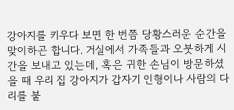강아지를 키우다 보면 한 번쯤 당황스러운 순간을 맞이하곤 합니다. 거실에서 가족들과 오붓하게 시간을 보내고 있는데, 혹은 귀한 손님이 방문하셨을 때 우리 집 강아지가 갑자기 인형이나 사람의 다리를 붙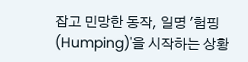잡고 민망한 동작, 일명 '험핑(Humping)'을 시작하는 상황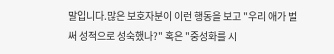말입니다.많은 보호자분이 이런 행동을 보고 "우리 애가 벌써 성적으로 성숙했나?" 혹은 "중성화를 시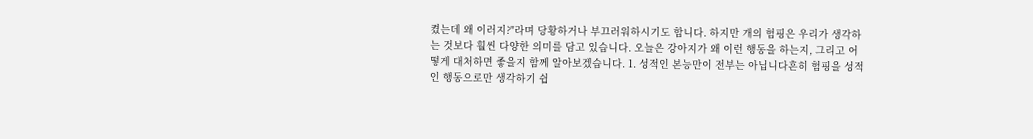켰는데 왜 이러지?"라며 당황하거나 부끄러워하시기도 합니다. 하지만 개의 험핑은 우리가 생각하는 것보다 훨씬 다양한 의미를 담고 있습니다. 오늘은 강아지가 왜 이런 행동을 하는지, 그리고 어떻게 대처하면 좋을지 함께 알아보겠습니다. 1. 성적인 본능만이 전부는 아닙니다흔히 험핑을 성적인 행동으로만 생각하기 쉽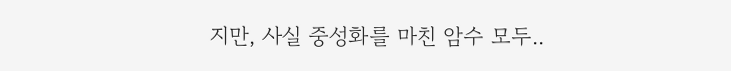지만, 사실 중성화를 마친 암수 모두..